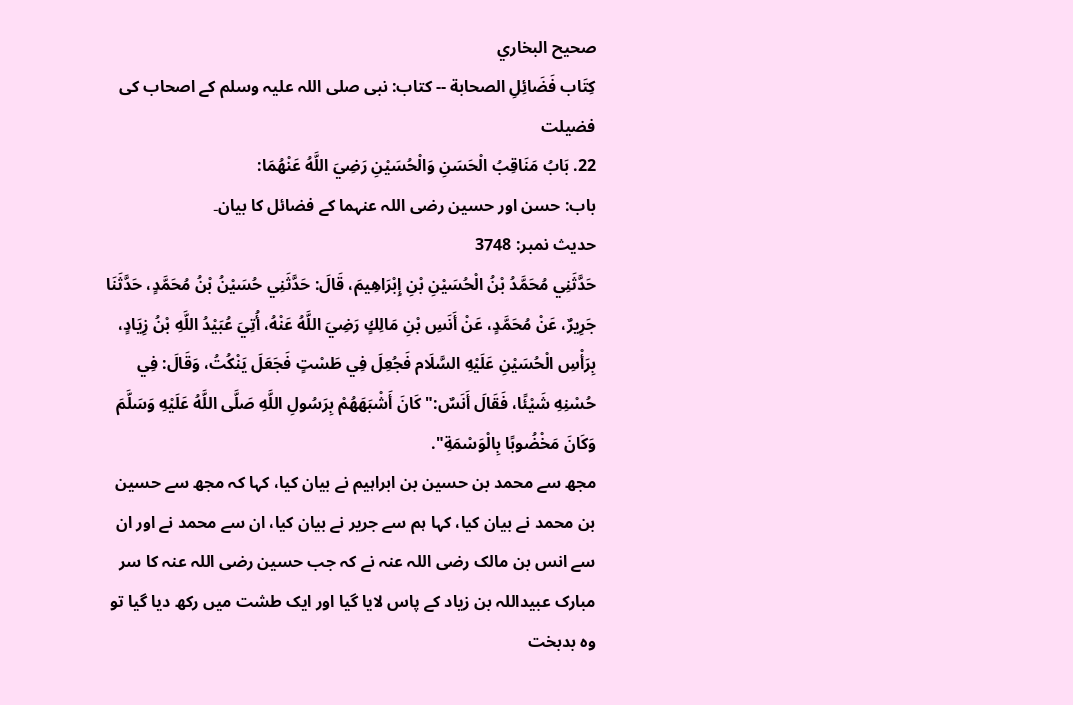صحيح البخاري
كِتَاب فَضَائِلِ الصحابة -- کتاب: نبی صلی اللہ علیہ وسلم کے اصحاب کی فضیلت
22. بَابُ مَنَاقِبُ الْحَسَنِ وَالْحُسَيْنِ رَضِيَ اللَّهُ عَنْهُمَا:
باب: حسن اور حسین رضی اللہ عنہما کے فضائل کا بیان۔
حدیث نمبر: 3748
حَدَّثَنِي مُحَمَّدُ بْنُ الْحُسَيْنِ بْنِ إِبْرَاهِيمَ، قَالَ: حَدَّثَنِي حُسَيْنُ بْنُ مُحَمَّدٍ، حَدَّثَنَا جَرِيرٌ، عَنْ مُحَمَّدٍ، عَنْ أَنَسِ بْنِ مَالِكٍ رَضِيَ اللَّهُ عَنْهُ، أُتِيَ عُبَيْدُ اللَّهِ بْنُ زِيَادٍ، بِرَأْسِ الْحُسَيْنِ عَلَيْهِ السَّلَام فَجُعِلَ فِي طَسْتٍ فَجَعَلَ يَنْكُتُ، وَقَالَ: فِي حُسْنِهِ شَيْئًا، فَقَالَ أَنَسٌ:" كَانَ أَشْبَهَهُمْ بِرَسُولِ اللَّهِ صَلَّى اللَّهُ عَلَيْهِ وَسَلَّمَ وَكَانَ مَخْضُوبًا بِالْوَسْمَةِ".
مجھ سے محمد بن حسین بن ابراہیم نے بیان کیا، کہا کہ مجھ سے حسین بن محمد نے بیان کیا، کہا ہم سے جریر نے بیان کیا، ان سے محمد نے اور ان سے انس بن مالک رضی اللہ عنہ نے کہ جب حسین رضی اللہ عنہ کا سر مبارک عبیداللہ بن زیاد کے پاس لایا گیا اور ایک طشت میں رکھ دیا گیا تو وہ بدبخت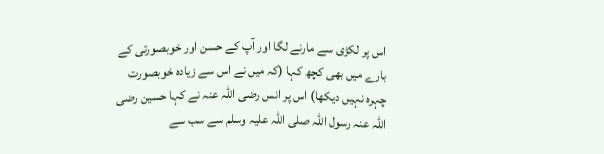اس پر لکڑی سے مارنے لگا اور آپ کے حسن اور خوبصورتی کے بارے میں بھی کچھ کہا (کہ میں نے اس سے زیادہ خوبصورت چہرہ نہیں دیکھا) اس پر انس رضی اللہ عنہ نے کہا حسین رضی اللہ عنہ رسول اللہ صلی اللہ علیہ وسلم سے سب سے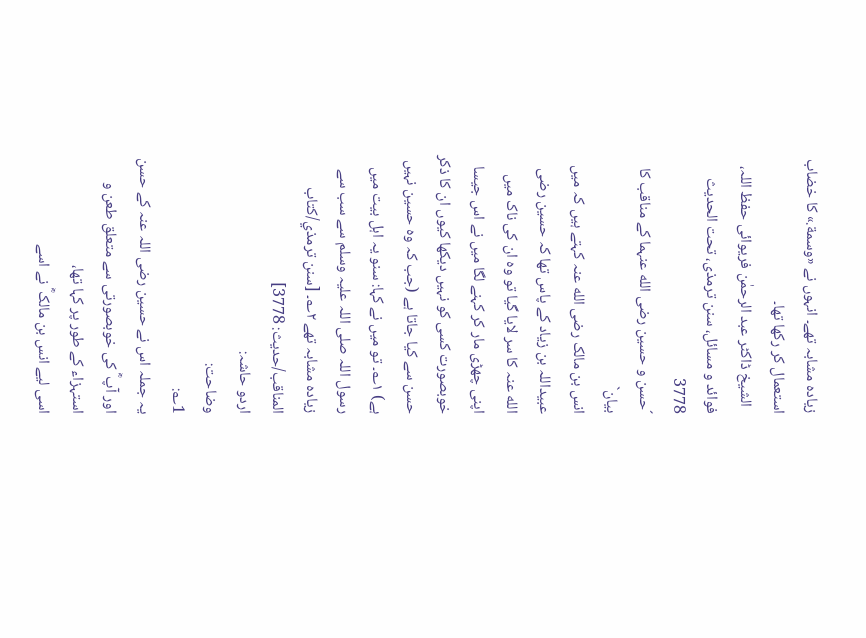زیادہ مشابہ تھے۔ انہوں نے «وسمة.» کا خضاب استعمال کر رکھا تھا۔
  الشیخ ڈاکٹر عبد الرحمٰن فریوائی حفظ اللہ، فوائد و مسائل، سنن ترمذی، تحت الحديث 3778
´حسن و حسین رضی الله عنہما کے مناقب کا بیان`
انس بن مالک رضی الله عنہ کہتے ہیں کہ میں عبیداللہ بن زیاد کے پاس تھا کہ حسین رضی الله عنہ کا سر لایا گیا تو وہ ان کی ناک میں اپنی چھڑی مار کر کہنے لگا میں نے اس جیسا خوبصورت کسی کو نہیں دیکھا کیوں ان کا ذکر حسن سے کیا جاتا ہے (جب کہ وہ حسین نہیں ہے) ۱؎۔ تو میں نے کہا: سنو یہ اہل بیت میں رسول اللہ صلی اللہ علیہ وسلم سے سب سے زیادہ مشابہ تھے ۲؎۔ [سنن ترمذي/كتاب المناقب/حدیث: 3778]
اردو حاشہ:
وضاحت:
1؎:
یہ جملہ اس نے حسین رضی اللہ عنہ کے حسن اور آپ ؓ کی خوبصورتی سے متعلق طعن و استہزاء کے طور پر کہا تھا،
اسی لیے انس بن مالک ؓ نے اسے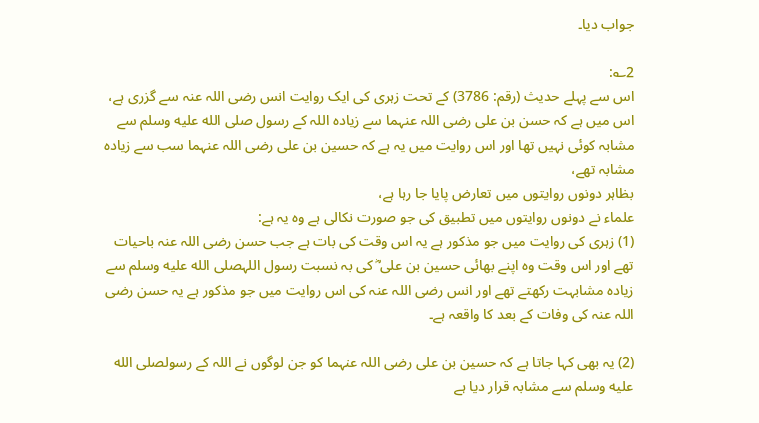جواب دیا۔

2؎:
اس سے پہلے حدیث (رقم: 3786) کے تحت زہری کی ایک روایت انس رضی اللہ عنہ سے گزری ہے،
اس میں ہے کہ حسن بن علی رضی اللہ عنہما سے زیادہ اللہ کے رسول صلى الله عليه وسلم سے مشابہ کوئی نہیں تھا اور اس روایت میں یہ ہے کہ حسین بن علی رضی اللہ عنہما سب سے زیادہ مشابہ تھے،
بظاہر دونوں روایتوں میں تعارض پایا جا رہا ہے،
علماء نے دونوں روایتوں میں تطبیق کی جو صورت نکالی ہے وہ یہ ہے:
(1) زہری کی روایت میں جو مذکور ہے یہ اس وقت کی بات ہے جب حسن رضی اللہ عنہ باحیات تھے اور اس وقت وہ اپنے بھائی حسین بن علی ؓ کی بہ نسبت رسول اللہصلى الله عليه وسلم سے زیادہ مشابہت رکھتے تھے اور انس رضی اللہ عنہ کی اس روایت میں جو مذکور ہے یہ حسن رضی اللہ عنہ کی وفات کے بعد کا واقعہ ہے۔

(2) یہ بھی کہا جاتا ہے کہ حسین بن علی رضی اللہ عنہما کو جن لوگوں نے اللہ کے رسولصلى الله عليه وسلم سے مشابہ قرار دیا ہے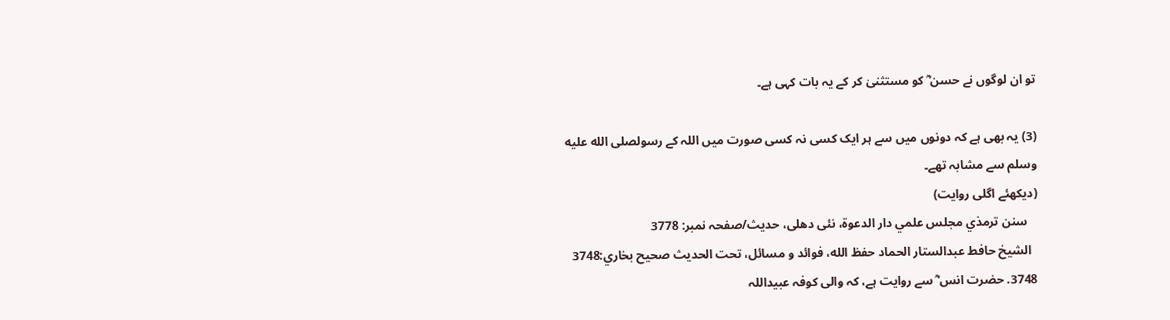تو ان لوگوں نے حسن ؓ کو مستثنیٰ کر کے یہ بات کہی ہے۔

(3) یہ بھی ہے کہ دونوں میں سے ہر ایک کسی نہ کسی صورت میں اللہ کے رسولصلى الله عليه وسلم سے مشابہ تھے۔
(دیکھئے اگلی روایت)
   سنن ترمذي مجلس علمي دار الدعوة، نئى دهلى، حدیث/صفحہ نمبر: 3778
  الشيخ حافط عبدالستار الحماد حفظ الله، فوائد و مسائل، تحت الحديث صحيح بخاري:3748
3748. حضرت انس ؓ سے روایت ہے، کہ والی کوفہ عبیداللہ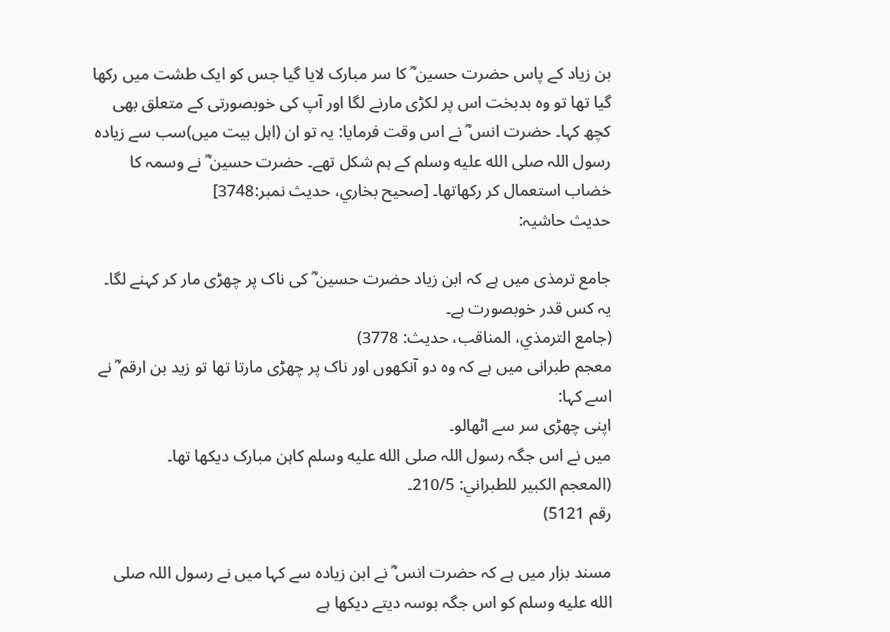بن زیاد کے پاس حضرت حسین ؓ کا سر مبارک لایا گیا جس کو ایک طشت میں رکھا گیا تھا تو وہ بدبخت اس پر لکڑی مارنے لگا اور آپ کی خوبصورتی کے متعلق بھی کچھ کہا۔ حضرت انس ؓ نے اس وقت فرمایا: یہ تو ان (اہل بیت میں)سب سے زیادہ رسول اللہ صلى الله عليه وسلم کے ہم شکل تھے۔ حضرت حسین ؓ نے وسمہ کا خضاب استعمال کر رکھاتھا۔ [صحيح بخاري، حديث نمبر:3748]
حدیث حاشیہ:

جامع ترمذی میں ہے کہ ابن زیاد حضرت حسین ؓ کی ناک پر چھڑی مار کر کہنے لگا۔
یہ کس قدر خوبصورت ہے۔
(جامع الترمذي، المناقب، حدیث: 3778)
معجم طبرانی میں ہے کہ وہ دو آنکھوں اور ناک پر چھڑی مارتا تھا تو زید بن ارقم ؓ نے اسے کہا:
اپنی چھڑی سر سے اٹھالو۔
میں نے اس جگہ رسول اللہ صلى الله عليه وسلم کاہن مبارک دیکھا تھا۔
(المعجم الکبیر للطبراني: 210/5۔
رقم 5121)

مسند بزار میں ہے کہ حضرت انس ؓ نے ابن زیادہ سے کہا میں نے رسول اللہ صلى الله عليه وسلم کو اس جگہ بوسہ دیتے دیکھا ہے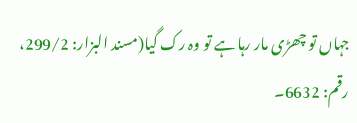جہاں تو چھڑی مار رہا ہے تو وہ رک گیا(مسند البزار: 299/2، رقم: 6632۔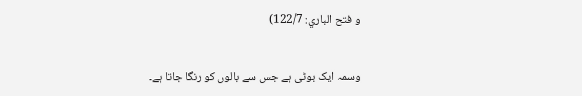و فتح الباري: 122/7)


وسمہ ایک بوٹی ہے جس سے بالوں کو رنگا جاتا ہے۔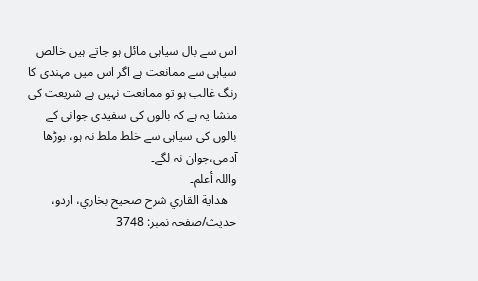اس سے بال سیاہی مائل ہو جاتے ہیں خالص سیاہی سے ممانعت ہے اگر اس میں مہندی کا رنگ غالب ہو تو ممانعت نہیں ہے شریعت کی منشا یہ ہے کہ بالوں کی سفیدی جوانی کے بالوں کی سیاہی سے خلط ملط نہ ہو، بوڑھا آدمی،جوان نہ لگے۔
واللہ أعلم۔
   هداية القاري شرح صحيح بخاري، اردو، حدیث/صفحہ نمبر: 3748